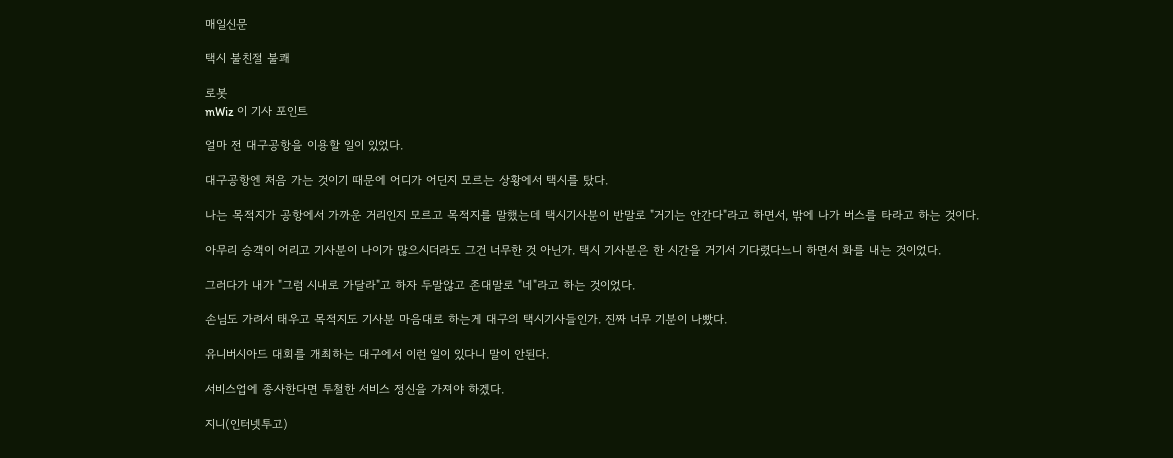매일신문

택시 불친절 불쾌

로봇
mWiz 이 기사 포인트

얼마 전 대구공항을 이용할 일이 있었다.

대구공항엔 처음 가는 것이기 때문에 어디가 어딘지 모르는 상황에서 택시를 탔다.

나는 목적지가 공항에서 가까운 거리인지 모르고 목적지를 말했는데 택시기사분이 반말로 "거기는 안간다"라고 하면서, 밖에 나가 버스를 타라고 하는 것이다.

아무리 승객이 어리고 기사분이 나이가 많으시더라도 그건 너무한 것 아닌가. 택시 기사분은 한 시간을 거기서 기다렸다느니 하면서 화를 내는 것이었다.

그러다가 내가 "그럼 시내로 가달라"고 하자 두말않고 존대말로 "네"라고 하는 것이었다.

손님도 가려서 태우고 목적지도 기사분 마음대로 하는게 대구의 택시기사들인가. 진짜 너무 기분이 나빴다.

유니버시아드 대회를 개최하는 대구에서 이런 일이 있다니 말이 안된다.

서비스업에 종사한다면 투철한 서비스 정신을 가져야 하겠다.

지니(인터넷투고)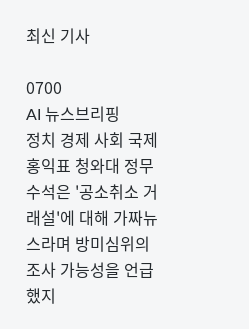최신 기사

0700
AI 뉴스브리핑
정치 경제 사회 국제
홍익표 청와대 정무수석은 '공소취소 거래설'에 대해 가짜뉴스라며 방미심위의 조사 가능성을 언급했지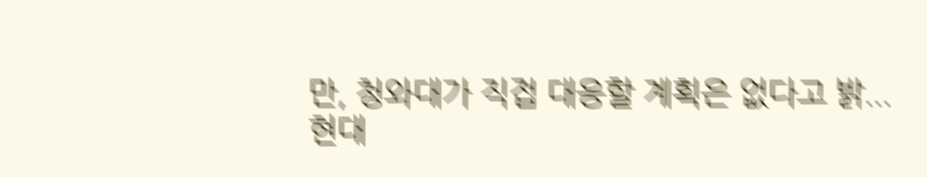만, 청와대가 직접 대응할 계획은 없다고 밝...
현대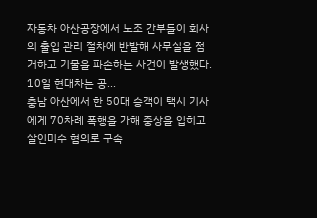자동차 아산공장에서 노조 간부들이 회사의 출입 관리 절차에 반발해 사무실을 점거하고 기물을 파손하는 사건이 발생했다. 10일 현대차는 공...
충남 아산에서 한 50대 승객이 택시 기사에게 70차례 폭행을 가해 중상을 입히고 살인미수 혐의로 구속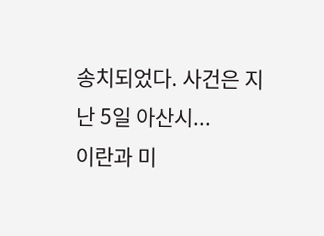송치되었다. 사건은 지난 5일 아산시...
이란과 미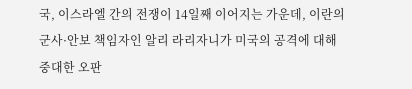국, 이스라엘 간의 전쟁이 14일째 이어지는 가운데, 이란의 군사·안보 책임자인 알리 라리자니가 미국의 공격에 대해 중대한 오판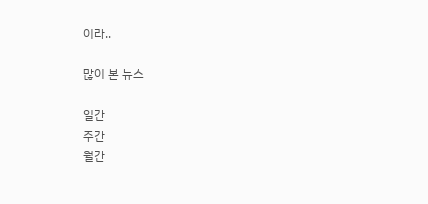이라..

많이 본 뉴스

일간
주간
월간